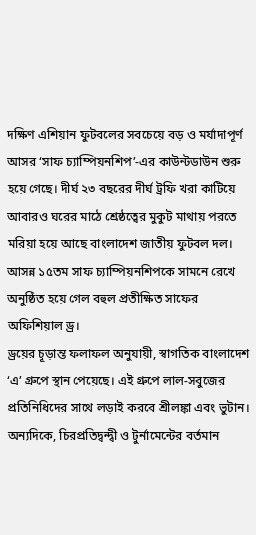দক্ষিণ এশিয়ান ফুটবলের সবচেয়ে বড় ও মর্যাদাপূর্ণ আসর ‘সাফ চ্যাম্পিয়নশিপ’-এর কাউন্টডাউন শুরু হয়ে গেছে। দীর্ঘ ২৩ বছরের দীর্ঘ ট্রফি খরা কাটিয়ে আবারও ঘরের মাঠে শ্রেষ্ঠত্বের মুকুট মাথায় পরতে মরিয়া হয়ে আছে বাংলাদেশ জাতীয় ফুটবল দল। আসন্ন ১৫তম সাফ চ্যাম্পিয়নশিপকে সামনে রেখে অনুষ্ঠিত হয়ে গেল বহুল প্রতীক্ষিত সাফের অফিশিয়াল ড্র।
ড্রয়ের চূড়ান্ত ফলাফল অনুযায়ী, স্বাগতিক বাংলাদেশ ‘এ’ গ্রুপে স্থান পেয়েছে। এই গ্রুপে লাল-সবুজের প্রতিনিধিদের সাথে লড়াই করবে শ্রীলঙ্কা এবং ভুটান। অন্যদিকে, চিরপ্রতিদ্বন্দ্বী ও টুর্নামেন্টের বর্তমান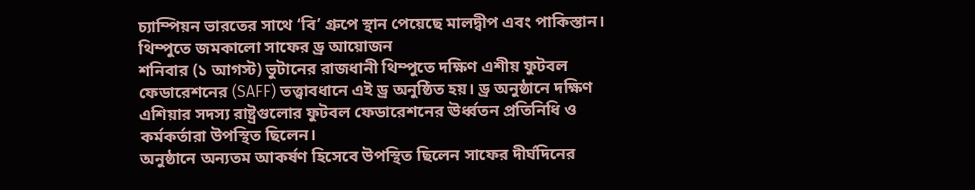চ্যাম্পিয়ন ভারতের সাথে ‘বি’ গ্রুপে স্থান পেয়েছে মালদ্বীপ এবং পাকিস্তান।
থিম্পুতে জমকালো সাফের ড্র আয়োজন
শনিবার (১ আগস্ট) ভুটানের রাজধানী থিম্পুতে দক্ষিণ এশীয় ফুটবল ফেডারেশনের (SAFF) তত্ত্বাবধানে এই ড্র অনুষ্ঠিত হয়। ড্র অনুষ্ঠানে দক্ষিণ এশিয়ার সদস্য রাষ্ট্রগুলোর ফুটবল ফেডারেশনের ঊর্ধ্বতন প্রতিনিধি ও কর্মকর্তারা উপস্থিত ছিলেন।
অনুষ্ঠানে অন্যতম আকর্ষণ হিসেবে উপস্থিত ছিলেন সাফের দীর্ঘদিনের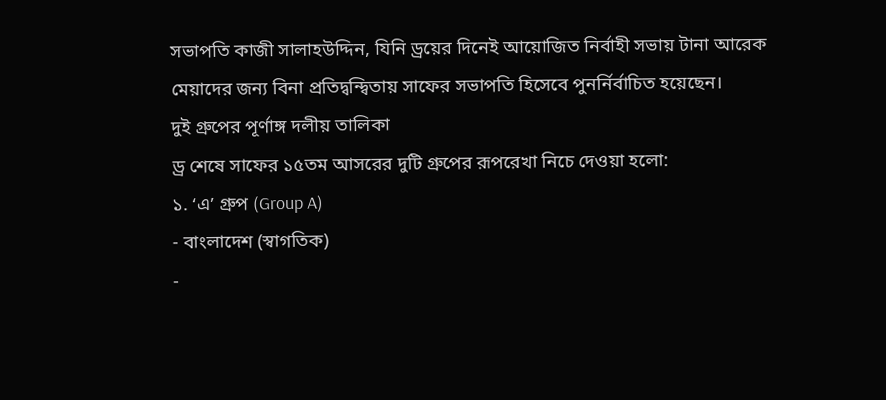সভাপতি কাজী সালাহউদ্দিন, যিনি ড্রয়ের দিনেই আয়োজিত নির্বাহী সভায় টানা আরেক মেয়াদের জন্য বিনা প্রতিদ্বন্দ্বিতায় সাফের সভাপতি হিসেবে পুনর্নির্বাচিত হয়েছেন।
দুই গ্রুপের পূর্ণাঙ্গ দলীয় তালিকা
ড্র শেষে সাফের ১৫তম আসরের দুটি গ্রুপের রূপরেখা নিচে দেওয়া হলো:
১. ‘এ’ গ্রুপ (Group A)
- বাংলাদেশ (স্বাগতিক)
-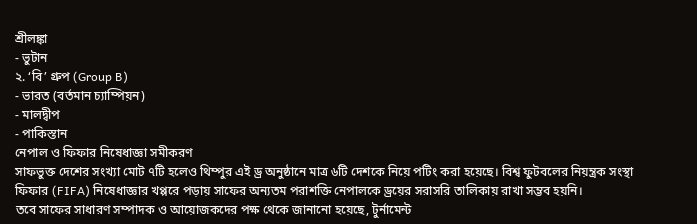শ্রীলঙ্কা
- ভুটান
২. ‘বি’ গ্রুপ (Group B)
- ভারত (বর্তমান চ্যাম্পিয়ন)
- মালদ্বীপ
- পাকিস্তান
নেপাল ও ফিফার নিষেধাজ্ঞা সমীকরণ
সাফভুক্ত দেশের সংখ্যা মোট ৭টি হলেও থিম্পুর এই ড্র অনুষ্ঠানে মাত্র ৬টি দেশকে নিয়ে পটিং করা হয়েছে। বিশ্ব ফুটবলের নিয়ন্ত্রক সংস্থা ফিফার (FIFA) নিষেধাজ্ঞার খপ্পরে পড়ায় সাফের অন্যতম পরাশক্তি নেপালকে ড্রয়ের সরাসরি তালিকায় রাখা সম্ভব হয়নি।
তবে সাফের সাধারণ সম্পাদক ও আয়োজকদের পক্ষ থেকে জানানো হয়েছে, টুর্নামেন্ট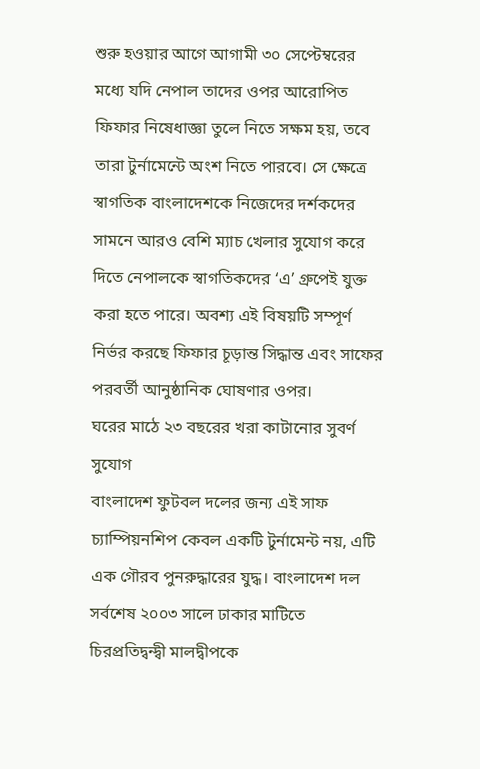শুরু হওয়ার আগে আগামী ৩০ সেপ্টেম্বরের মধ্যে যদি নেপাল তাদের ওপর আরোপিত ফিফার নিষেধাজ্ঞা তুলে নিতে সক্ষম হয়, তবে তারা টুর্নামেন্টে অংশ নিতে পারবে। সে ক্ষেত্রে স্বাগতিক বাংলাদেশকে নিজেদের দর্শকদের সামনে আরও বেশি ম্যাচ খেলার সুযোগ করে দিতে নেপালকে স্বাগতিকদের ‘এ’ গ্রুপেই যুক্ত করা হতে পারে। অবশ্য এই বিষয়টি সম্পূর্ণ নির্ভর করছে ফিফার চূড়ান্ত সিদ্ধান্ত এবং সাফের পরবর্তী আনুষ্ঠানিক ঘোষণার ওপর।
ঘরের মাঠে ২৩ বছরের খরা কাটানোর সুবর্ণ সুযোগ
বাংলাদেশ ফুটবল দলের জন্য এই সাফ চ্যাম্পিয়নশিপ কেবল একটি টুর্নামেন্ট নয়, এটি এক গৌরব পুনরুদ্ধারের যুদ্ধ। বাংলাদেশ দল সর্বশেষ ২০০৩ সালে ঢাকার মাটিতে চিরপ্রতিদ্বন্দ্বী মালদ্বীপকে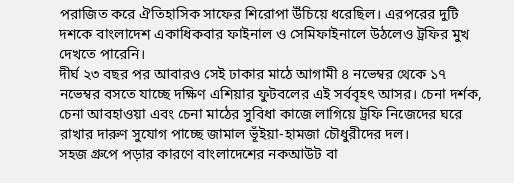পরাজিত করে ঐতিহাসিক সাফের শিরোপা উঁচিয়ে ধরেছিল। এরপরের দুটি দশকে বাংলাদেশ একাধিকবার ফাইনাল ও সেমিফাইনালে উঠলেও ট্রফির মুখ দেখতে পারেনি।
দীর্ঘ ২৩ বছর পর আবারও সেই ঢাকার মাঠে আগামী ৪ নভেম্বর থেকে ১৭ নভেম্বর বসতে যাচ্ছে দক্ষিণ এশিয়ার ফুটবলের এই সর্ববৃহৎ আসর। চেনা দর্শক, চেনা আবহাওয়া এবং চেনা মাঠের সুবিধা কাজে লাগিয়ে ট্রফি নিজেদের ঘরে রাখার দারুণ সুযোগ পাচ্ছে জামাল ভূঁইয়া-হামজা চৌধুরীদের দল।
সহজ গ্রুপে পড়ার কারণে বাংলাদেশের নকআউট বা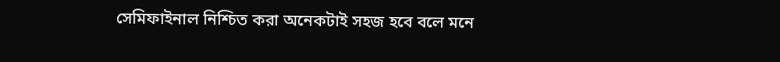সেমিফাইনাল নিশ্চিত করা অনেকটাই সহজ হবে বলে মনে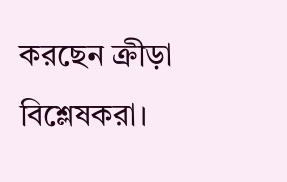করছেন ক্রীড়া বিশ্লেষকরা।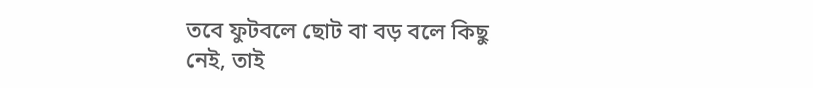তবে ফুটবলে ছোট বা বড় বলে কিছু নেই, তাই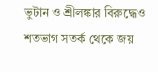ভুটান ও শ্রীলঙ্কার বিরুদ্ধেও শতভাগ সতর্ক থেকে জয়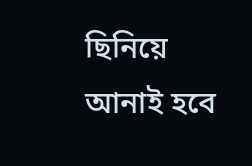ছিনিয়ে আনাই হবে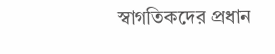স্বাগতিকদের প্রধান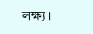লক্ষ্য।